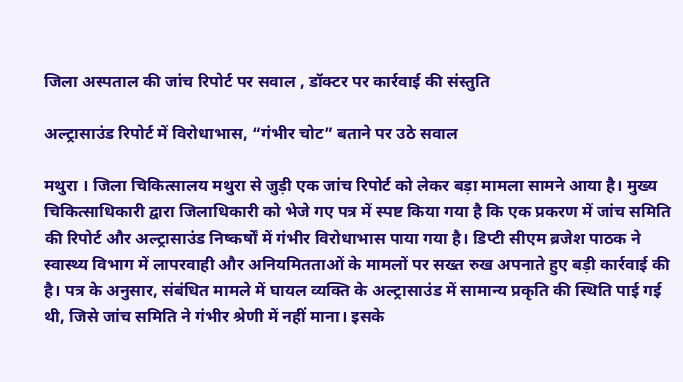जिला अस्पताल की जांच रिपोर्ट पर सवाल , डॉक्टर पर कार्रवाई की संस्तुति

अल्ट्रासाउंड रिपोर्ट में विरोधाभास, “गंभीर चोट” बताने पर उठे सवाल

मथुरा । जिला चिकित्सालय मथुरा से जुड़ी एक जांच रिपोर्ट को लेकर बड़ा मामला सामने आया है। मुख्य चिकित्साधिकारी द्वारा जिलाधिकारी को भेजे गए पत्र में स्पष्ट किया गया है कि एक प्रकरण में जांच समिति की रिपोर्ट और अल्ट्रासाउंड निष्कर्षों में गंभीर विरोधाभास पाया गया है। डिप्टी सीएम ब्रजेश पाठक ने स्वास्थ्य विभाग में लापरवाही और अनियमितताओं के मामलों पर सख्त रुख अपनाते हुए बड़ी कार्रवाई की है। पत्र के अनुसार, संबंधित मामले में घायल व्यक्ति के अल्ट्रासाउंड में सामान्य प्रकृति की स्थिति पाई गई थी, जिसे जांच समिति ने गंभीर श्रेणी में नहीं माना। इसके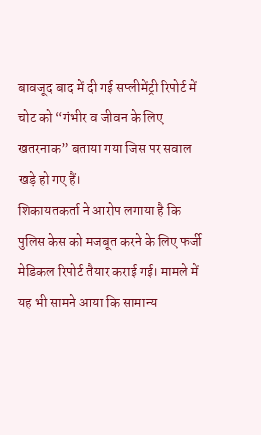बावजूद बाद में दी गई सप्लीमेंट्री रिपोर्ट में चोट को “गंभीर व जीवन के लिए खतरनाक” बताया गया जिस पर सवाल खड़े हो गए हैं।
शिकायतकर्ता ने आरोप लगाया है कि पुलिस केस को मजबूत करने के लिए फर्जी मेडिकल रिपोर्ट तैयार कराई गई। मामले में यह भी सामने आया कि सामान्य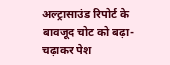अल्ट्रासाउंड रिपोर्ट के बावजूद चोट को बढ़ा-चढ़ाकर पेश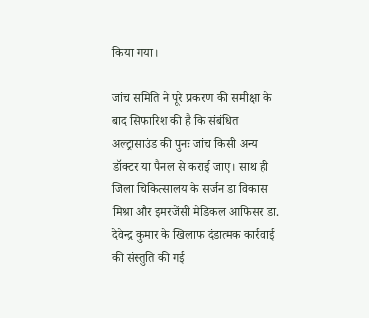किया गया।

जांच समिति ने पूरे प्रकरण की समीक्षा के बाद सिफारिश की है कि संबंधित अल्ट्रासाउंड की पुनः जांच किसी अन्य डॉक्टर या पैनल से कराई जाए। साथ ही जिला चिकित्सालय के सर्जन डा विकास मिश्रा और इमरजेंसी मेडिकल आफिसर डा. देवेन्द्र कुमार के खिलाफ दंडात्मक कार्रवाई की संस्तुति की गई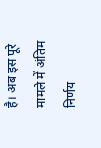है। अब इस पूरे मामले में अंतिम निर्णय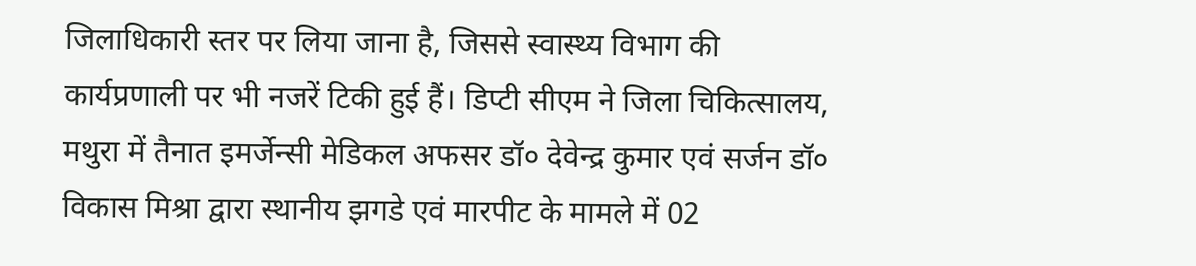जिलाधिकारी स्तर पर लिया जाना है, जिससे स्वास्थ्य विभाग की कार्यप्रणाली पर भी नजरें टिकी हुई हैं। डिप्टी सीएम ने जिला चिकित्सालय, मथुरा में तैनात इमर्जेन्सी मेडिकल अफसर डॉ० देवेन्द्र कुमार एवं सर्जन डॉ० विकास मिश्रा द्वारा स्थानीय झगडे एवं मारपीट के मामले में 02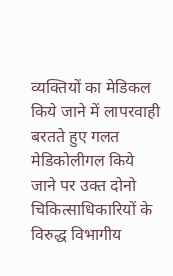व्यक्तियों का मेडिकल किये जाने में लापरवाही बरतते हुए गलत मेडिकोलीगल किये जाने पर उक्त दोनो चिकित्साधिकारियों के विरुद्ध विभागीय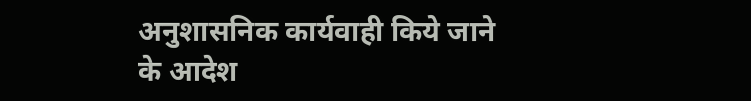अनुशासनिक कार्यवाही किये जाने के आदेश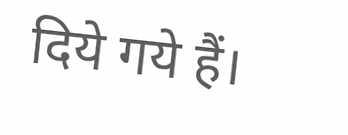दिये गये हैं।